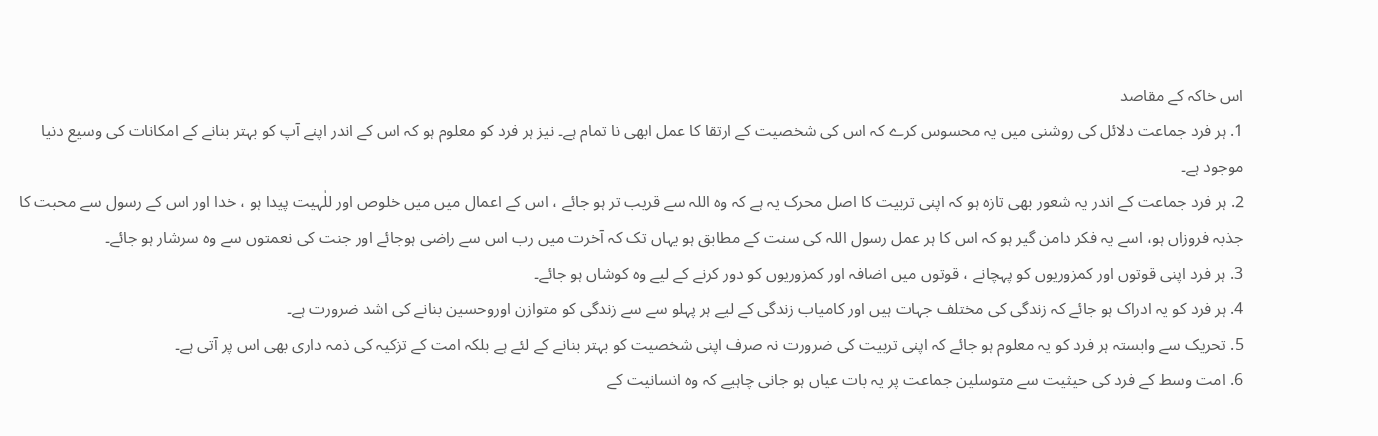اس خاکہ کے مقاصد
1. ہر فرد جماعت دلائل کی روشنی میں یہ محسوس کرے کہ اس کی شخصیت کے ارتقا کا عمل ابھی نا تمام ہے۔ نیز ہر فرد کو معلوم ہو کہ اس کے اندر اپنے آپ کو بہتر بنانے کے امکانات کی وسیع دنیا موجود ہے۔
2. ہر فرد جماعت کے اندر یہ شعور بھی تازہ ہو کہ اپنی تربیت کا اصل محرک یہ ہے کہ وہ اللہ سے قریب تر ہو جائے ، اس کے اعمال میں میں خلوص اور للٰہیت پیدا ہو ، خدا اور اس کے رسول سے محبت کا جذبہ فروزاں ہو، اسے یہ فکر دامن گیر ہو کہ اس کا ہر عمل رسول اللہ کی سنت کے مطابق ہو یہاں تک کہ آخرت میں رب اس سے راضی ہوجائے اور جنت کی نعمتوں سے وہ سرشار ہو جائے۔
3. ہر فرد اپنی قوتوں اور کمزوریوں کو پہچانے ، قوتوں میں اضافہ اور کمزوریوں کو دور کرنے کے لیے وہ کوشاں ہو جائے۔
4. ہر فرد کو یہ ادراک ہو جائے کہ زندگی کی مختلف جہات ہیں اور کامیاب زندگی کے لیے ہر پہلو سے سے زندگی کو متوازن اوروحسین بنانے کی اشد ضرورت ہے۔
5. تحریک سے وابستہ ہر فرد کو یہ معلوم ہو جائے کہ اپنی تربیت کی ضرورت نہ صرف اپنی شخصیت کو بہتر بنانے کے لئے ہے بلکہ امت کے تزکیہ کی ذمہ داری بھی اس پر آتی ہے۔
6. امت وسط کے فرد کی حیثیت سے متوسلین جماعت پر یہ بات عیاں ہو جانی چاہیے کہ وہ انسانیت کے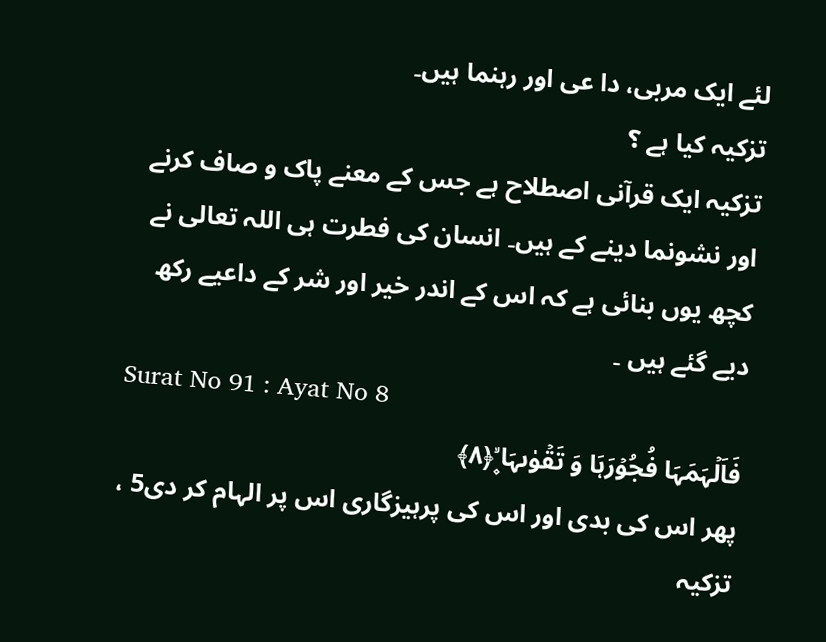لئے ایک مربی، دا عی اور رہنما ہیں۔
تزکیہ کیا ہے ؟
تزکیہ ایک قرآنی اصطلاح ہے جس کے معنے پاک و صاف کرنے اور نشونما دینے کے ہیں۔ انسان کی فطرت ہی اللہ تعالی نے کچھ یوں بنائی ہے کہ اس کے اندر خیر اور شر کے داعیے رکھ دیے گئے ہیں ۔
Surat No 91 : Ayat No 8
فَاَلۡہَمَہَا فُجُوۡرَہَا وَ تَقۡوٰىہَا ۪ۙ﴿۸﴾
پھر اس کی بدی اور اس کی پرہیزگاری اس پر الہام کر دی5 ،
تزکیہ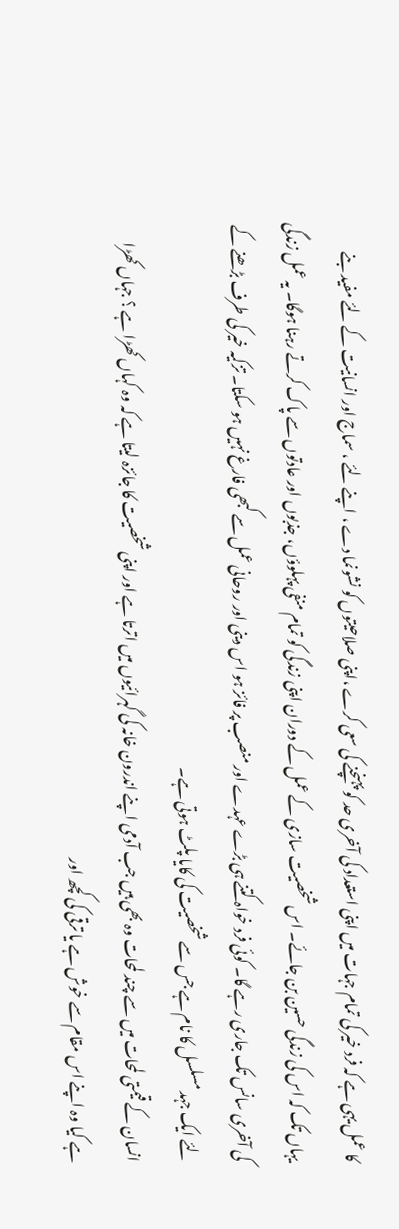کا عمل یہی ہے کہ فرد خیر کی تمام جہات میں اپنی استعداد کی آخری حد کو پہنچنے کی سعی کرے ،اپنی صلاحیتوں کو نشونما دے ، اپنے لئے ، سماج اور انسانیت کے لئے مفید بنے یہاں تک کہ اس کی زندگی حسین بن جائے۔ اس شخصیت سازی کے عمل کے دوران اپنی زندگی کو تمام منفی پہلوؤں، جذبوں اور عادتوں سے پاک کرتے رہنا ہوگا۔ یہ عمل زندگی کی آخری سانس تک جاری رہے گا۔ کوئی فرد خواہ کتنے ہی بڑے عہدے اور منصب پر فائز ہو اس دینی اور روحانی عمل سے کبھی فارغ نہیں ہو سکتا۔ تزکیہ خیر کی طرف بڑھنے کے لئے ایک جہد مسلسل کا نام ہے جس سے شخصیت کی کایا پلٹ ہوتی ہے۔
انسان کے قیمتی لمحات میں سے چند لمحات وہ بھی ہیں جب آدمی اپنے اندرون خانہ کی گہرائیوں میں اترتا ہے اور اپنی شخصیت کا جائزہ لیتا ہے کہ وہ کہاں کھڑا ہے ؟ جہاں کھڑا ہے کیا وہ اپنے اس مقام سے خوش ہے یا ترقی کی کچھ اور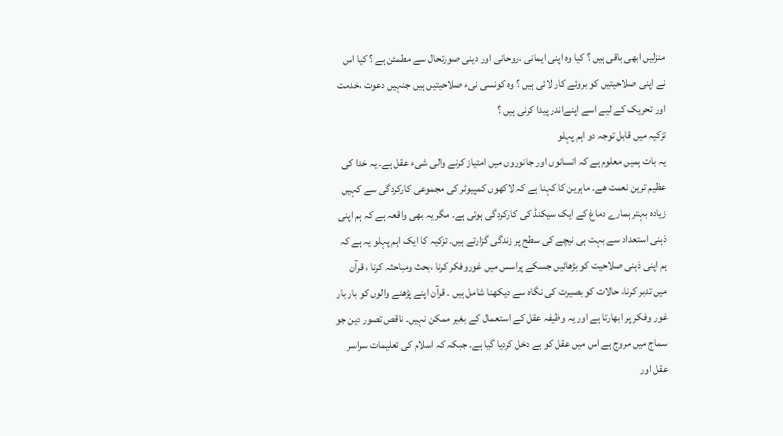منزلیں ابھی باقی ہیں ؟ کیا وہ اپنی ایمانی ،روحانی اور دینی صورتحال سے مطمئن ہے ؟ کیا اس نے اپنی صلاحیتیں کو بروئے کار لائی ہیں ؟ وہ کونسی نیء صلاحیتیں ہیں جنہیں دعوت ،خدمت اور تحریک کے لیے اسے اپنےاندر پیدا کرنی ہیں ؟
تزکیہ میں قابل توجہ دو اہم پہلو
یہ بات ہمیں معلوم ہے کہ انسانوں اور جانوروں میں امتیاز کرنے والی شیء عقل ہے۔ یہ خدا کی عظیم ترین نعمت ھے۔ ماہرین کا کہنا ہے کہ لاکھوں کمپیوٹر کی مجموعی کارکردگی سے کہیں زیادہ بہتر ہمارے دماغ کے ایک سیکنڈ کی کارکردگی ہوتی ہے۔ مگر یہ بھی واقعہ ہے کہ ہم اپنی ذہنی استعداد سے بہت ہی نیچے کی سطح پر زندگی گزارتے ہیں۔ تزکیہ کا ایک اہم پہلو یہ ہے کہ ہم اپنی ذہنی صلاحیت کو بڑھائیں جسکے پراسس میں غوروفکر کرنا ،بحث ومباحثہ کرنا ، قرآن میں تدبر کرنا، حالات کو بصیرت کی نگاہ سے دیکھنا شامل ہیں ۔ قرآن اپنے پڑھنے والوں کو بار بار غور وفکر پر ابھارتا ہے اور یہ وظیفہ عقل کے استعمال کے بغیر ممکن نہیں۔ ناقص تصور دین جو سماج میں مروج ہے اس میں عقل کو بے دخل کردیا گیا ہے۔ جبکہ کہ اسلام کی تعلیمات سراسر عقل اور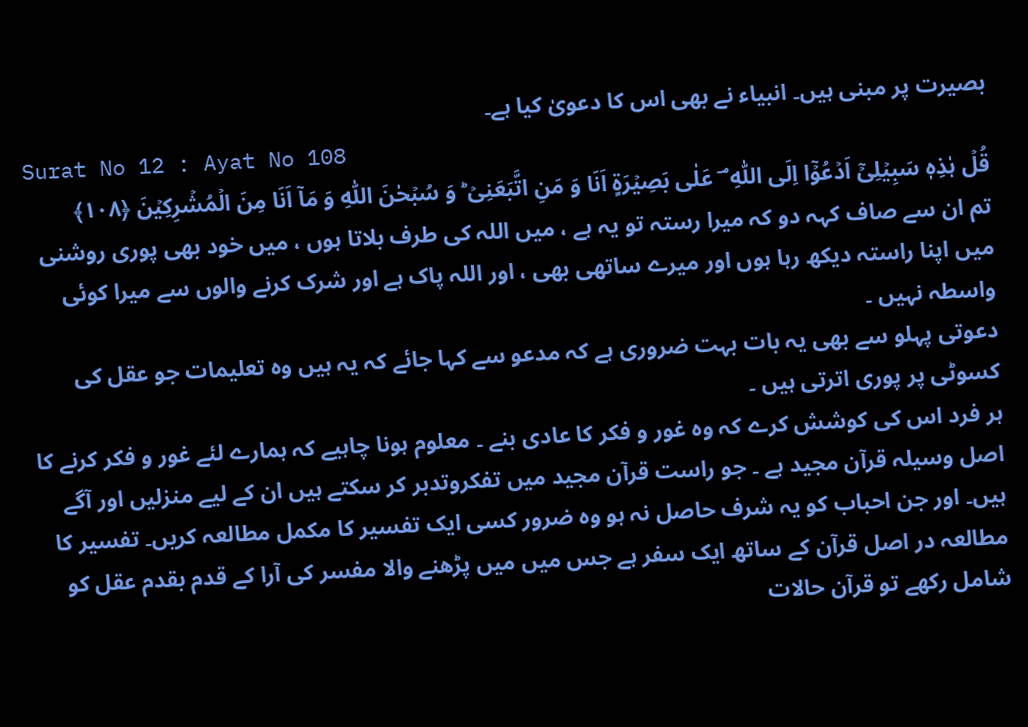بصیرت پر مبنی ہیں۔ انبیاء نے بھی اس کا دعویٰ کیا ہے۔
Surat No 12 : Ayat No 108
قُلۡ ہٰذِہٖ سَبِیۡلِیۡۤ اَدۡعُوۡۤا اِلَی اللّٰہِ ۟ ؔ عَلٰی بَصِیۡرَۃٍ اَنَا وَ مَنِ اتَّبَعَنِیۡ ؕ وَ سُبۡحٰنَ اللّٰہِ وَ مَاۤ اَنَا مِنَ الۡمُشۡرِکِیۡنَ ﴿۱۰۸﴾
تم ان سے صاف کہہ دو کہ میرا رستہ تو یہ ہے ، میں اللہ کی طرف بلاتا ہوں ، میں خود بھی پوری روشنی میں اپنا راستہ دیکھ رہا ہوں اور میرے ساتھی بھی ، اور اللہ پاک ہے اور شرک کرنے والوں سے میرا کوئی واسطہ نہیں ۔
دعوتی پہلو سے بھی یہ بات بہت ضروری ہے کہ مدعو سے کہا جائے کہ یہ ہیں وہ تعلیمات جو عقل کی کسوٹی پر پوری اترتی ہیں ۔
ہر فرد اس کی کوشش کرے کہ وہ غور و فکر کا عادی بنے ۔ معلوم ہونا چاہیے کہ ہمارے لئے غور و فکر کرنے کا اصل وسیلہ قرآن مجید ہے ۔ جو راست قرآن مجید میں تفکروتدبر کر سکتے ہیں ان کے لیے منزلیں اور آگے ہیں۔ اور جن احباب کو یہ شرف حاصل نہ ہو وہ ضرور کسی ایک تفسیر کا مکمل مطالعہ کریں۔ تفسیر کا مطالعہ در اصل قرآن کے ساتھ ایک سفر ہے جس میں میں پڑھنے والا مفسر کی آرا کے قدم بقدم عقل کو شامل رکھے تو قرآن حالات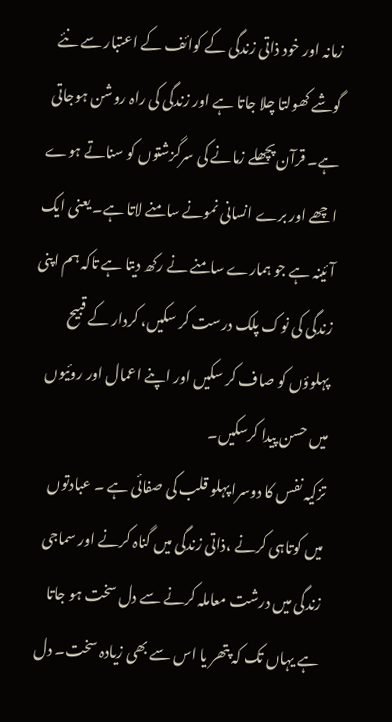زمانہ اور خود ذاتی زندگی کے کوائف کے اعتبار سے نئے گوشے کھولتا چلا جاتا ہے اور زندگی کی راہ روشن ہوجاتی ہے۔ قرآن پچھلے زمانے کی سرگزشتوں کو سناتے ہوے اچھے اور برے انسانی نمونے سامنے لاتا ہے۔ یعنی ایک آئینہ ہے جو ہمارے سامنے نے رکھ دیتا ہے تاکہ ہم اپنی زندگی کی نوک پلک درست کر سکیں، کردار کے قبیح پہلوؤں کو صاف کر سکیں اور اپنے اعمال اور روئیوں میں حسن پیدا کرسکیں۔
تزکیہ نفس کا دوسرا پہلو قلب کی صفائی ہے ۔ عبادتوں میں کوتاہی کرنے ،ذاتی زندگی میں گناہ کرنے اور سماجی زندگی میں درشت معاملہ کرنے سے دل سخت ہو جاتا ہے یہاں تک کہ پتھر یا اس سے بھی زیادہ سخت۔ دل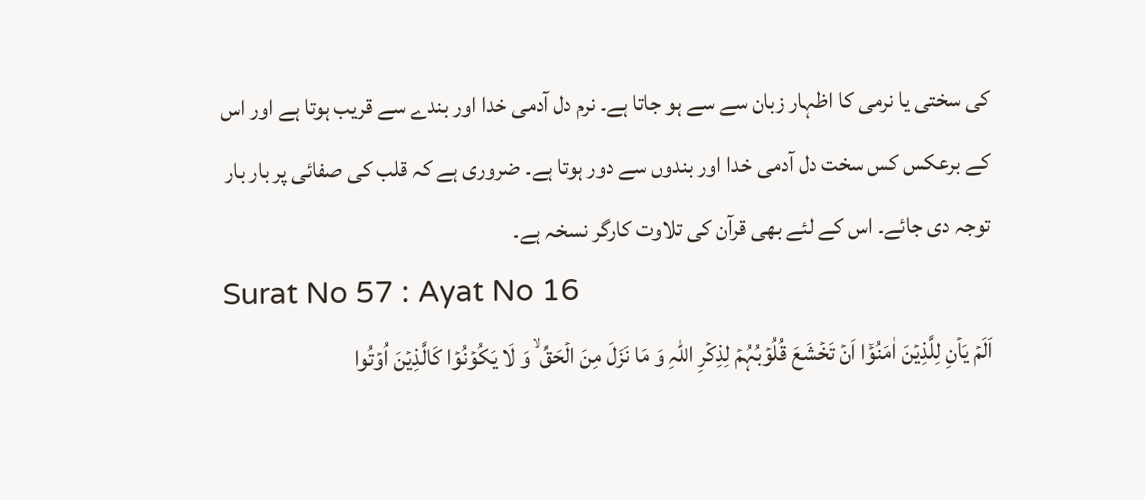کی سختی یا نرمی کا اظہار زبان سے سے ہو جاتا ہے۔ نرم دل آدمی خدا اور بندے سے قریب ہوتا ہے اور اس کے برعکس کس سخت دل آدمی خدا اور بندوں سے دور ہوتا ہے۔ ضروری ہے کہ قلب کی صفائی پر بار بار توجہ دی جائے۔ اس کے لئے بھی قرآن کی تلاوت کارگر نسخہ ہے۔
Surat No 57 : Ayat No 16
اَلَمۡ یَاۡنِ لِلَّذِیۡنَ اٰمَنُوۡۤا اَنۡ تَخۡشَعَ قُلُوۡبُہُمۡ لِذِکۡرِ اللّٰہِ وَ مَا نَزَلَ مِنَ الۡحَقِّ ۙ وَ لَا یَکُوۡنُوۡا کَالَّذِیۡنَ اُوۡتُوا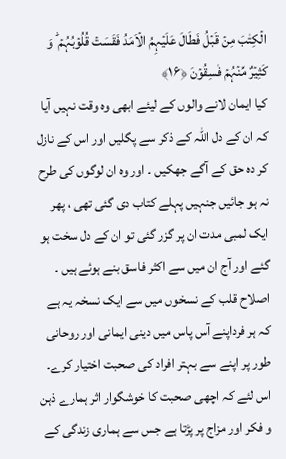الۡکِتٰبَ مِنۡ قَبۡلُ فَطَالَ عَلَیۡہِمُ الۡاَمَدُ فَقَسَتۡ قُلُوۡبُہُمۡ ؕ وَ کَثِیۡرٌ مِّنۡہُمۡ فٰسِقُوۡنَ ﴿۱۶﴾
کیا ایمان لانے والوں کے لیئے ابھی وہ وقت نہیں آیا کہ ان کے دل اللہ کے ذکر سے پگلیں اور اس کے نازل کر دہ حق کے آگے جھکیں ۔ اور وہ ان لوگوں کی طرح نہ ہو جائیں جنہیں پہلے کتاب دی گئی تھی ، پھر ایک لمبی مدت ان پر گزر گئی تو ان کے دل سخت ہو گئے اور آج ان میں سے اکثر فاسق بنے ہوئے ہیں ۔
اصلاح قلب کے نسخوں میں سے ایک نسخہ یہ ہے کہ ہر فرداپنے آس پاس میں دینی ایمانی اور روحانی طور پر اپنے سے بہتر افراد کی صحبت اختیار کرے۔ اس لئے کہ اچھی صحبت کا خوشگوار اثر ہمارے ذہن و فکر اور مزاج پر پڑتا ہے جس سے ہماری زندگی کے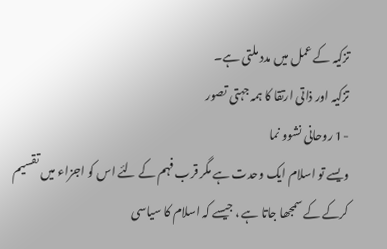تزکیہ کے عمل میں مدد ملتی ہے۔
تزکیہ اور ذاتی ارتقا کا ہمہ جہتی تصور
-1 روحانی نشوو نما
ویسے تو اسلام ایک وحدت ہے مگر قرب فہم کے لئے اس کو اجزاء میں تقسیم کرکے کے سمجھا جاتا ہے ، جیسے کہ اسلام کا سیاسی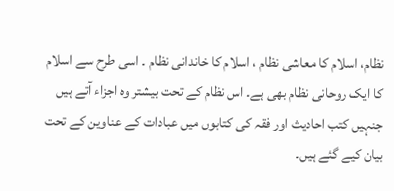نظام، اسلام کا معاشی نظام ، اسلام کا خاندانی نظام ۔ اسی طرح سے اسلام کا ایک روحانی نظام بھی ہے۔ اس نظام کے تحت بیشتر وہ اجزاء آتے ہیں جنہیں کتب احادیث اور فقہ کی کتابوں میں عبادات کے عناوین کے تحت بیان کیے گئے ہیں۔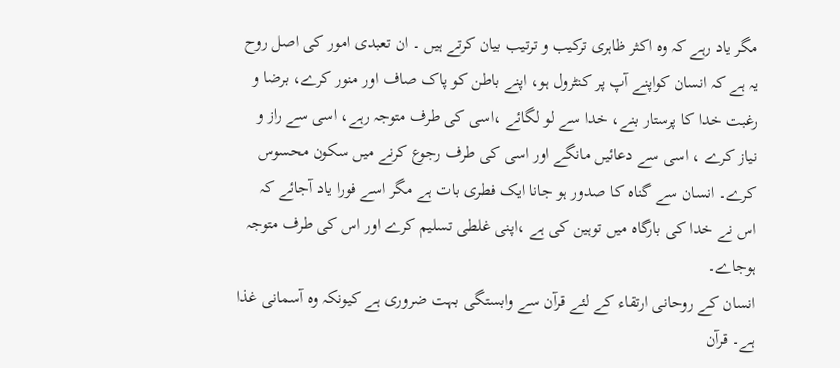مگر یاد رہے کہ وہ اکثر ظاہری ترکیب و ترتیب بیان کرتے ہیں ۔ ان تعبدی امور کی اصل روح یہ ہے کہ انسان کواپنے آپ پر کنٹرول ہو، اپنے باطن کو پاک صاف اور منور کرے، برضا و رغبت خدا کا پرستار بنے، خدا سے لو لگائے ،اسی کی طرف متوجہ رہے، اسی سے راز و نیاز کرے ، اسی سے دعائیں مانگے اور اسی کی طرف رجوع کرنے میں سکون محسوس کرے۔ انسان سے گناہ کا صدور ہو جانا ایک فطری بات ہے مگر اسے فورا یاد آجائے کہ اس نے خدا کی بارگاہ میں توہین کی ہے ،اپنی غلطی تسلیم کرے اور اس کی طرف متوجہ ہوجاے۔
انسان کے روحانی ارتقاء کے لئے قرآن سے وابستگی بہت ضروری ہے کیونکہ وہ آسمانی غذا ہے۔ قرآن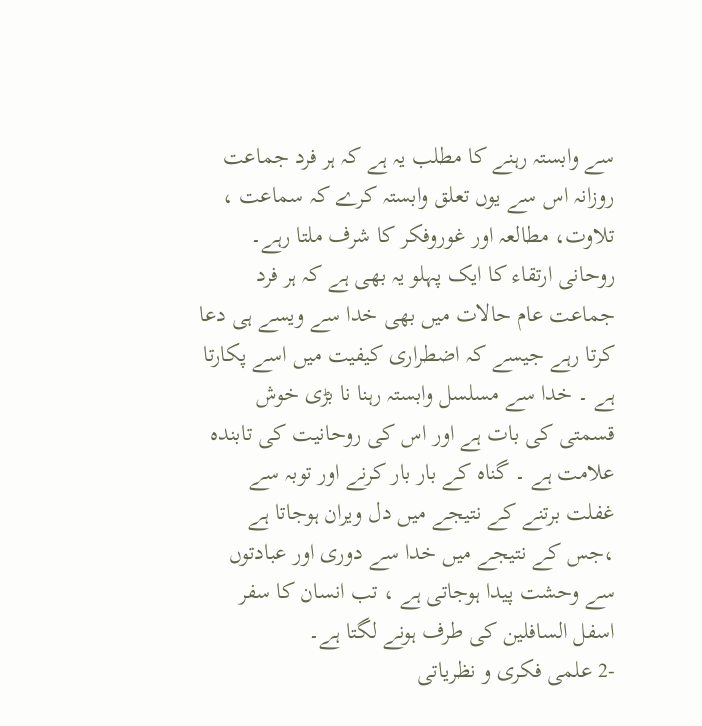سے وابستہ رہنے کا مطلب یہ ہے کہ ہر فرد جماعت روزانہ اس سے یوں تعلق وابستہ کرے کہ سماعت ، تلاوت، مطالعہ اور غوروفکر کا شرف ملتا رہے۔
روحانی ارتقاء کا ایک پہلو یہ بھی ہے کہ ہر فرد جماعت عام حالات میں بھی خدا سے ویسے ہی دعا کرتا رہے جیسے کہ اضطراری کیفیت میں اسے پکارتا ہے ۔ خدا سے مسلسل وابستہ رہنا نا بڑی خوش قسمتی کی بات ہے اور اس کی روحانیت کی تابندہ علامت ہے ۔ گناہ کے بار بار کرنے اور توبہ سے غفلت برتنے کے نتیجے میں دل ویران ہوجاتا ہے ،جس کے نتیجے میں خدا سے دوری اور عبادتوں سے وحشت پیدا ہوجاتی ہے ، تب انسان کا سفر اسفل السافلين کی طرف ہونے لگتا ہے۔
-2 علمی فکری و نظریاتی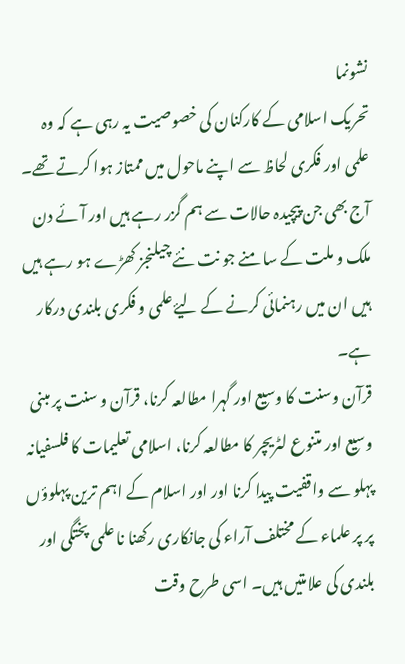نشونما
تحریک اسلامی کے کارکنان کی خصوصیت یہ رہی ہے کہ وہ علمی اور فکری لحاظ سے اپنے ماحول میں ممتاز ہوا کرتے تھے۔ آج بھی جن پیچیدہ حالات سے ہم گزر رہے ہیں اور آئے دن ملک و ملت کے سا منے جو نت نئے چیلنجز کھڑے ہو رہے ہیں ہیں ان میں رہنمائی کرنے کے لیۓ علمی و فکری بلندی درکار ہے۔
قرآن وسنت کا وسیع اور گہرا مطالعہ کرنا، قرآن و سنت پر مبنی وسیع اور متنوع لٹریچر کا مطالعہ کرنا، اسلامی تعلیمات کا فلسفیانہ پہلو سے واقفیت پیدا کرنا اور اور اسلام کے اہم ترین پہلوؤں پر پر علماء کے مختلف آراء کی جانکاری رکھنا نا علمی پختگی اور بلندی کی علامتیں ہیں۔ اسی طرح وقت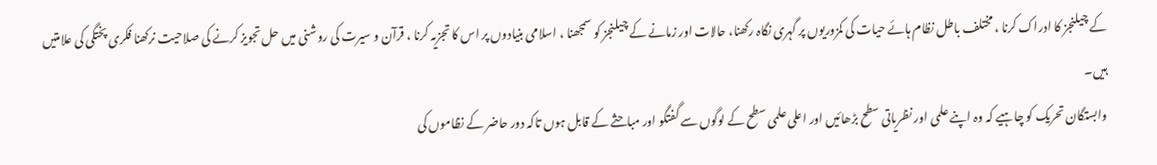کے چیلنجز کا ادراک کرنا ، مختلف باطل نظام ہائے حیات کی کمزوریوں پر گہری نگاہ رکھنا، حالات اور زمانے کے چیلنجز کو سمجھنا ، اسلامی بنیادوں پر اس کا تجزیہ کرنا ، قرآن و سیرت کی روشنی میں حل تجویز کرنے کی صلاحیت نرکھنا فکری پختگی کی علامتیں ہیں۔
وابستگان تحریک کو چاہیے کہ وہ اپنے علمی اور نظریاتی سطح بڑھائیں اور اعلی علمی سطح کے لوگوں سے گفتگو اور مباحثے کے قابل ہوں تاکہ دور حاضر کے نظاموں کی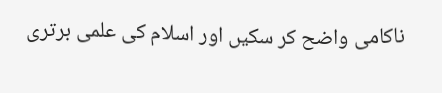ناکامی واضح کر سکیں اور اسلام کی علمی برتری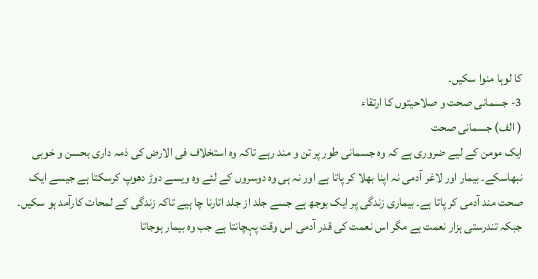کا لوہا منوا سکیں۔
3- جسمانی صحت و صلاحیتوں کا ارتقاء
( الف) جسمانی صحت
ایک مومن کے لیے ضروری ہے کہ وہ جسمانی طور پر تن و مند رہے تاکہ وہ استخلاف فی الارض کی ذمہ داری بحسن و خوبی نبھاسکے۔ بیمار اور لاغر آدمی نہ اپنا بھلا کر پاتا ہے اور نہ ہی وہ دوسروں کے لئے وہ ویسے دوڑ دھوپ کرسکتا ہے جیسے ایک صحت مند آدمی کر پاتا ہے۔ بیماری زندگی پر ایک بوجھ ہے جسے جلد از جلد اتارنا چا ہیے تاکہ زندگی کے لمحات کارآمد ہو سکیں۔ جبکہ تندرستی ہزار نعمت ہے مگر اس نعمت کی قدر آدمی اس وقت پہچانتا ہے جب وہ بیمار ہوجاتا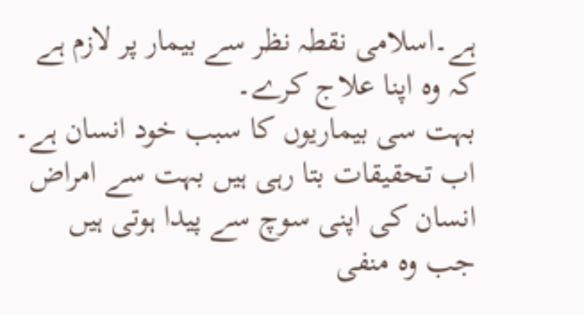ہے۔اسلامی نقطہ نظر سے بیمار پر لازم ہے کہ وہ اپنا علاج کرے۔
بہت سی بیماریوں کا سبب خود انسان ہے۔ اب تحقیقات بتا رہی ہیں بہت سے امراض انسان کی اپنی سوچ سے پیدا ہوتی ہیں جب وہ منفی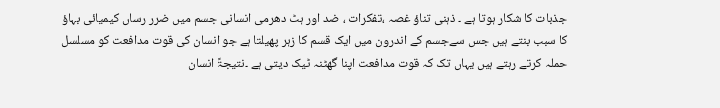جذبات کا شکار ہوتا ہے ۔ ذہنی تناؤ غصہ ،تفکرات ، ضد اور ہٹ دھرمی انسانی جسم میں ضرر رساں کیمیائی بہاؤ کا سبب بنتے ہیں جس سےجسم کے اندرون میں ایک قسم کا زہر پھیلتا ہے جو انسان کی قوت مدافعت کو مسلسل حملہ کرتے رہتے ہیں یہاں تک کہ قوت مدافعت اپنا گھٹنہ ٹیک دیتی ہے ۔نتیجۃً انسان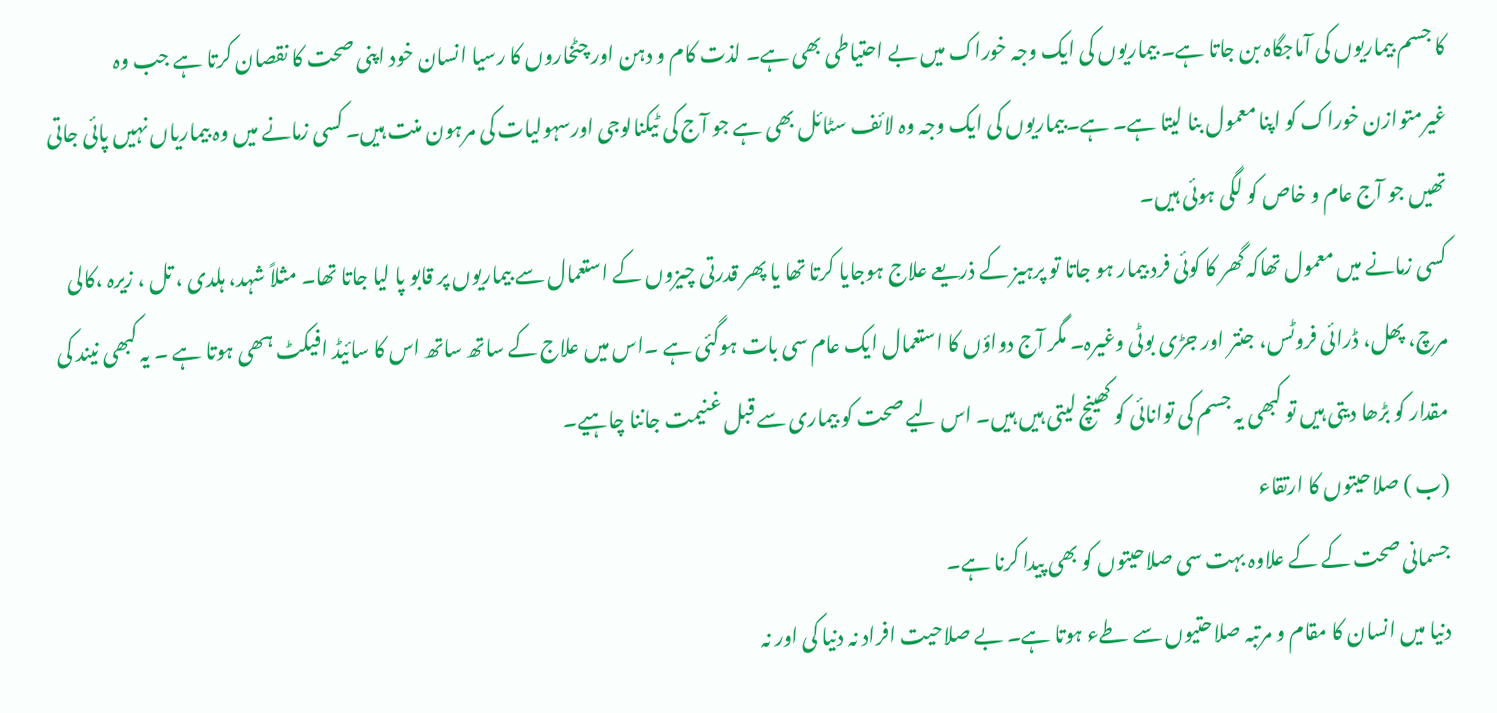کا جسم بیماریوں کی آماجگاہ بن جاتا ہے۔ بیماریوں کی ایک وجہ خوراک میں بے احتیاطی بھی ہے۔ لذت کام و دہن اور چٹخاروں کا رسیا انسان خود اپنی صحت کا نقصان کرتا ہے جب وہ غیرمتوازن خوراک کو اپنا معمول بنا لیتا ہے۔ ہے۔بیماریوں کی ایک وجہ وہ لائف سٹائل بھی ہے جو آج کی ٹیکنالوجی اورسہولیات کی مرہون منت ہیں۔ کسی زمانے میں وہ بیماریاں نہیں پائی جاتی تھیں جو آج عام و خاص کو لگی ہوئی ہیں۔
کسی زمانے میں معمول تھاکہ گھر کا کوئی فرد بیمار ہو جاتا تو پرہیز کے ذریعے علاج ہوجایا کرتا تھا یا پھر قدرتی چیزوں کے استعمال سے بیماریوں پر قابو پا لیا جاتا تھا۔ مثلاً شہد، ہلدی ، تل ، زیرہ ،کالی مرچ، پھل، ڈرائی فروٹس، جنتر اور جڑی بوٹی وغیرہ۔ مگر آج دواؤں کا استعمال ایک عام سی بات ہوگئی ہے ۔اس میں علاج کے ساتھ ساتھ اس کا سائیڈ افیکٹ ہھی ہوتا ہے ۔ یہ کبھی نیند کی مقدار کو بڑھا دیتی ہیں تو کبھی یہ جسم کی توانائی کو کھینچ لیتی ہیں ہیں۔ اس لیے صحت کو بیماری سے قبل غنیمت جاننا چاہیے۔
(ب ) صلاحیتوں کا ارتقاء
جسمانی صحت کے کے علاوہ بہت سی صلاحیتوں کو بھی پیدا کرنا ہے۔
دنیا میں انسان کا مقام و مرتبہ صلاحتیوں سے طےء ہوتا ہے۔ بے صلاحیت افراد نہ دنیا کی اور نہ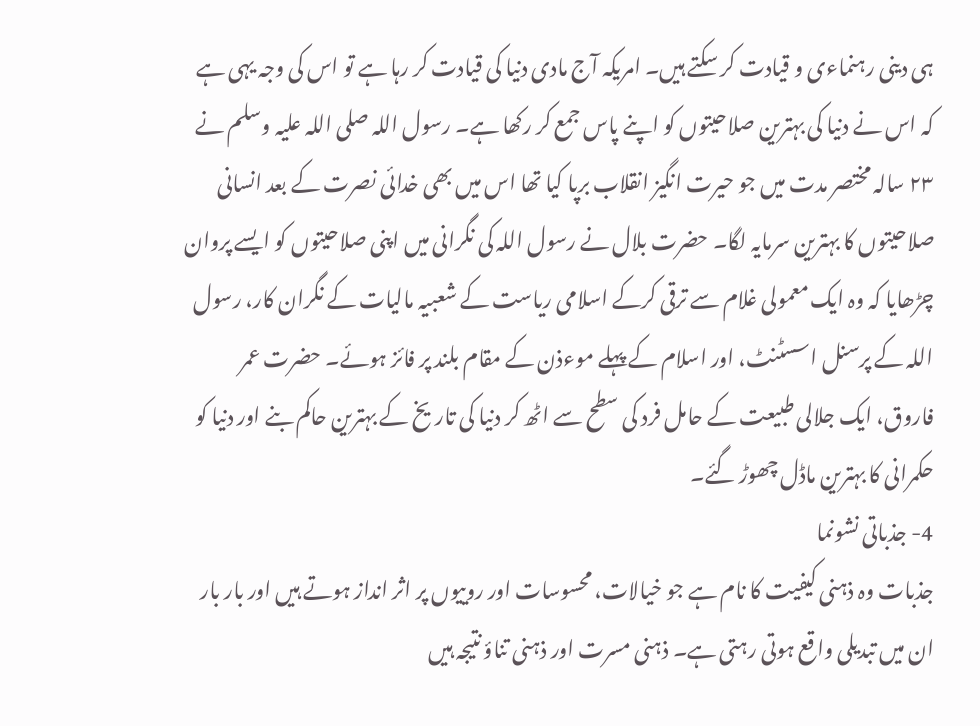ہی دینی رہنماءی و قیادت کر سکتے ہیں۔ امریکہ آج مادی دنیا کی قیادت کر رہا ہے تو اس کی وجہ یہی ہے کہ اس نے دنیا کی بہترین صلاحیتوں کو اپنے پاس جمع کر رکھا ہے۔ رسول اللہ صلی اللہ علیہ وسلم نے ٢٣ سالہ مختصر مدت میں جو حیرت انگیز انقلاب برپا کیا تھا اس میں بھی خدائی نصرت کے بعد انسانی صلاحیتوں کا بہترین سرمایہ لگا۔ حضرت بلال نے رسول اللہ کی نگرانی میں اپنی صلاحیتوں کو ایسے پروان چڑھایا کہ وہ ایک معمولی غلام سے ترقی کرکے اسلامی ریاست کے شعبیہ مالیات کے نگران کار، رسول اللہ کے پرسنل اسسٹنٹ، اور اسلام کے پہلے موءذن کے مقام بلند پر فائز ہوئے۔ حضرت عمر فاروق، ایک جلالی طبیعت کے حامل فرد کی سطح سے اٹھ کر دنیا کی تاریخ کے بہترین حاکم بنے اور دنیا کو حکمرانی کا بہترین ماڈل چھوڑ گئے۔
4- جذباتی نشونما
جذبات وہ ذہنی کیفیت کا نام ہے جو خیالات، محسوسات اور روییوں پر اثر انداز ہوتے ہیں اور بار بار ان میں تبدیلی واقع ہوتی رہتی ہے۔ ذہنی مسرت اور ذہنی تناؤ نتیجہ ہیں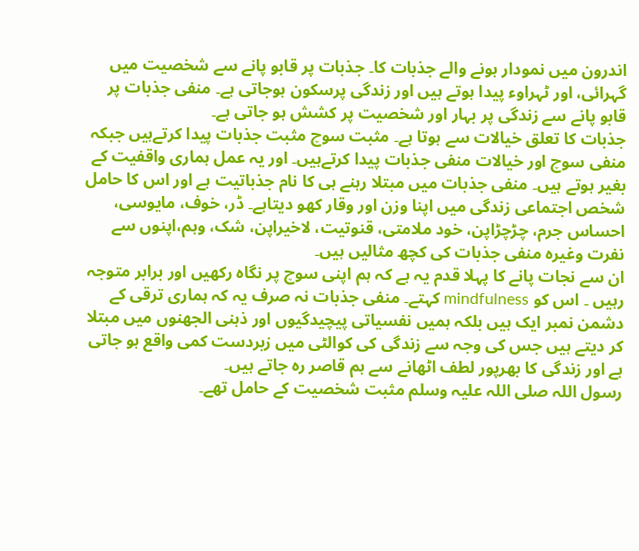اندرون میں نمودار ہونے والے جذبات کا۔ جذبات پر قابو پانے سے شخصیت میں گہرائی، اور ٹہراوء پیدا ہوتے ہیں اور زندگی پرسکون ہوجاتی ہے۔ منفی جذبات پر قابو پانے سے زندگی پر بہار اور شخصیت پر کشش ہو جاتی ہے۔
جذبات کا تعلق خیالات سے ہوتا ہے۔ مثبت سوچ مثبت جذبات پیدا کرتےہیں جبکہ منفی سوچ اور خیالات منفی جذبات پیدا کرتےہیں۔ اور یہ عمل ہماری واقفیت کے بغیر ہوتے ہیں۔ منفی جذبات میں مبتلا رہنے ہی کا نام جذباتیت ہے اور اس کا حامل شخص اجتماعی زندگی میں اپنا وزن اور وقار کھو دیتاہے۔ ڈر، خوف، مایوسی، احساس جرم، چڑچڑاپن، خود ملامتی، قنوتیت، لاخیراپن، شک، وہم،اپنوں سے نفرت وغیرہ منفی جذبات کی کچھ مثالیں ہیں۔
ان سے نجات پانے کا پہلا قدم یہ ہے کہ ہم اپنی سوچ پر نگاہ رکھیں اور برابر متوجہ رہیں ۔ اس کو mindfulness کہتے۔ منفی جذبات نہ صرف یہ کہ ہماری ترقی کے دشمن نمبر ایک ہیں بلکہ ہمیں نفسیاتی پیچیدگیوں اور ذہنی الجھنوں میں مبتلا کر دیتے ہیں جس کی وجہ سے زندگی کی کوالٹی میں زبردست کمی واقع ہو جاتی ہے اور زندگی کا بھرپور لطف اٹھانے سے ہم قاصر رہ جاتے ہیں۔
رسول اللہ صلی اللہ علیہ وسلم مثبت شخصیت کے حامل تھے۔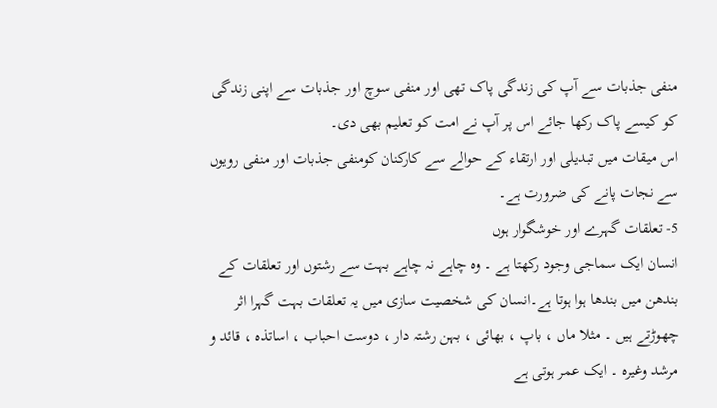منفی جذبات سے آپ کی زندگی پاک تھی اور منفی سوچ اور جذبات سے اپنی زندگی کو کیسے پاک رکھا جائے اس پر آپ نے امت کو تعلیم بھی دی۔
اس میقات میں تبدیلی اور ارتقاء کے حوالے سے کارکنان کومنفی جذبات اور منفی رویوں سے نجات پانے کی ضرورت ہے۔
5- تعلقات گہرے اور خوشگوار ہوں
انسان ایک سماجی وجود رکھتا ہے ۔ وہ چاہے نہ چاہے بہت سے رشتوں اور تعلقات کے بندھن میں بندھا ہوا ہوتا ہے۔انسان کی شخصیت سازی میں یہ تعلقات بہت گہرا اثر چھوڑتے ہیں ۔ مثلا ماں ، باپ ، بھائی ، بہن رشتہ دار ، دوست احباب ، اساتذہ ، قائد و مرشد وغیرہ ۔ ایک عمر ہوتی ہے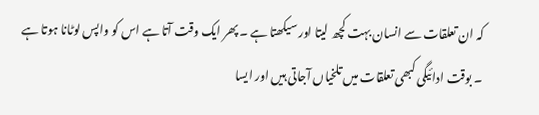کہ ان تعلقات سے انسان بہت کچھ لیتا اور سیکھتا ہے ۔ پھر ایک وقت آتا ہے اس کو واپس لوٹانا ہوتا ہے ۔ بوقت ادائیگی کبھی تعلقات میں تلخیاں آجاتی ہیں اور ایسا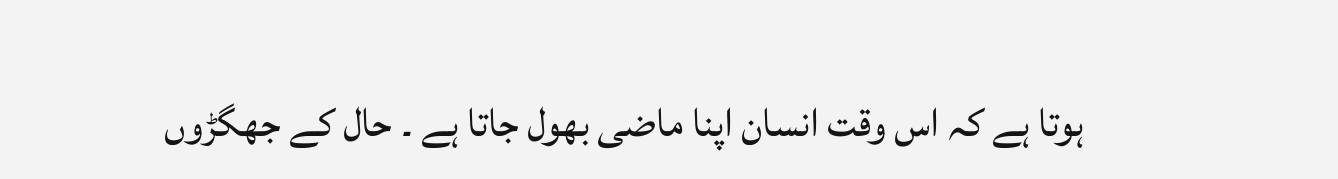ہوتا ہے کہ اس وقت انسان اپنا ماضی بھول جاتا ہے ۔ حال کے جھگڑوں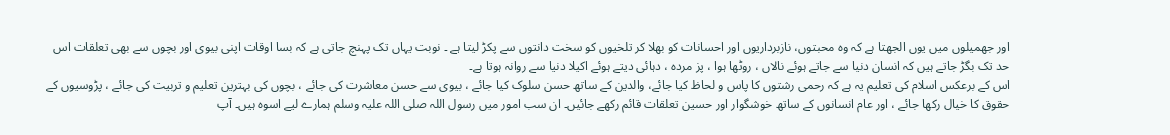اور جھمیلوں میں یوں الجھتا ہے کہ وہ محبتوں، نازبرداریوں اور احسانات کو بھلا کر تلخیوں کو سخت دانتوں سے پکڑ لیتا ہے ۔ نوبت یہاں تک پہنچ جاتی ہے کہ بسا اوقات اپنی بیوی اور بچوں سے بھی تعلقات اس حد تک بگڑ جاتے ہیں کہ انسان دنیا سے جاتے ہوئے نالاں ، روٹھا ہوا ، پز مردہ ، دہائی دیتے ہوئے اکیلا دنیا سے روانہ ہوتا ہے۔
اس کے برعکس اسلام کی تعلیم یہ ہے کہ رحمی رشتوں کا پاس و لحاظ کیا جائے، والدین کے ساتھ حسن سلوک کیا جائے ، بیوی سے حسن معاشرت کی جائے ، بچوں کی بہترین تعلیم و تربیت کی جائے ، پڑوسیوں کے حقوق کا خیال رکھا جائے ، اور عام انسانوں کے ساتھ خوشگوار اور حسین تعلقات قائم رکھے جائیں۔ ان سب امور میں رسول اللہ صلی اللہ علیہ وسلم ہمارے لیے اسوہ ہیں۔ آپ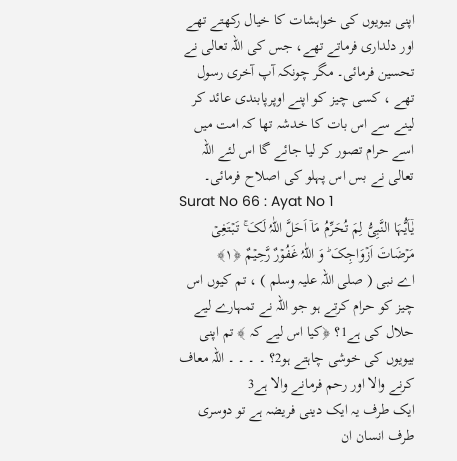اپنی بیویوں کی خواہشات کا خیال رکھتے تھے اور دلداری فرماتے تھے، جس کی اللہ تعالی نے تحسین فرمائی۔ مگر چونکہ آپ آخری رسول تھے ، کسی چیز کو اپنے اوپرپابندی عائد کر لینے سے اس بات کا خدشہ تھا کہ امت میں اسے حرام تصور کر لیا جائے گا اس لئے اللہ تعالی نے بس اس پہلو کی اصلاح فرمائی۔
Surat No 66 : Ayat No 1
یٰۤاَیُّہَا النَّبِیُّ لِمَ تُحَرِّمُ مَاۤ اَحَلَّ اللّٰہُ لَکَ ۚ تَبۡتَغِیۡ مَرۡضَاتَ اَزۡوَاجِکَ ؕ وَ اللّٰہُ غَفُوۡرٌ رَّحِیۡمٌ ﴿۱﴾
اے نبی ( صلی اللہ علیہ وسلم ) ، تم کیوں اس چیز کو حرام کرتے ہو جو اللہ نے تمہارے لیے حلال کی ہے1؟ ﴿کیا اس لیے کہ ﴾ تم اپنی بیویوں کی خوشی چاہتے ہو2؟ ۔ ۔ ۔ ۔ اللہ معاف کرنے والا اور رحم فرمانے والا ہے3
ایک طرف یہ ایک دینی فریضہ ہے تو دوسری طرف انسان ان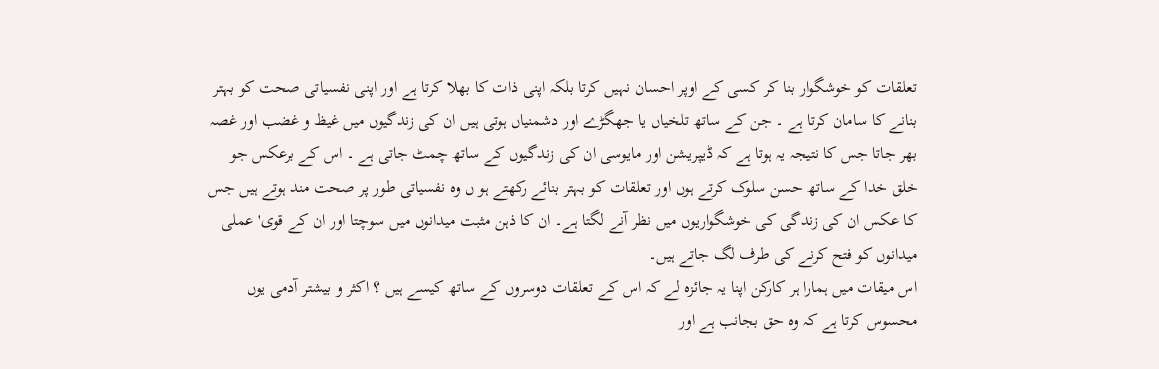تعلقات کو خوشگوار بنا کر کسی کے اوپر احسان نہیں کرتا بلکہ اپنی ذات کا بھلا کرتا ہے اور اپنی نفسیاتی صحت کو بہتر بنانے کا سامان کرتا ہے ۔ جن کے ساتھ تلخیاں یا جھگڑے اور دشمنیاں ہوتی ہیں ان کی زندگیوں میں غیظ و غضب اور غصہ بھر جاتا جس کا نتیجہ یہ ہوتا ہے کہ ڈیپریشن اور مایوسی ان کی زندگیوں کے ساتھ چمٹ جاتی ہے ۔ اس کے برعکس جو خلق خدا کے ساتھ حسن سلوک کرتے ہوں اور تعلقات کو بہتر بنائے رکھتے ہو ں وہ نفسیاتی طور پر صحت مند ہوتے ہیں جس کا عکس ان کی زندگی کی خوشگواریوں میں نظر آنے لگتا ہے۔ ان کا ذہن مثبت میدانوں میں سوچتا اور ان کے قوی' عملی میدانوں کو فتح کرنے کی طرف لگ جاتے ہیں۔
اس میقات میں ہمارا ہر کارکن اپنا یہ جائزہ لے کہ اس کے تعلقات دوسروں کے ساتھ کیسے ہیں ؟ اکثر و بیشتر آدمی یوں محسوس کرتا ہے کہ وہ حق بجانب ہے اور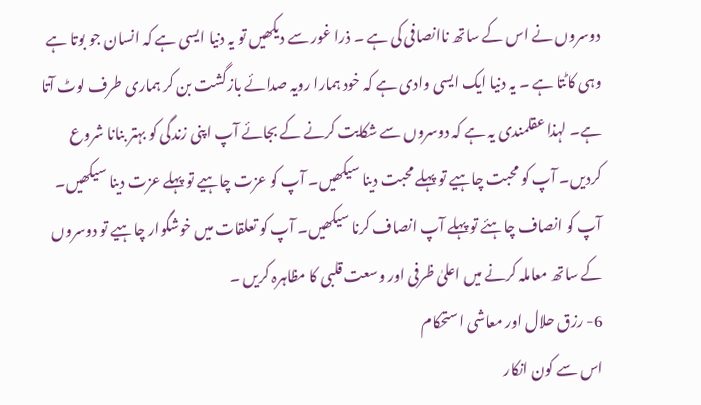دوسروں نے اس کے ساتھ ناانصافی کی ہے ۔ ذرا غور سے دیکھیں تو یہ دنیا ایسی ہے کہ انسان جو بوتا ہے وہی کاٹتا ہے ۔ یہ دنیا ایک ایسی وادی ہے کہ خود ہمارا رویہ صدائے بازگشت بن کر ہماری طرف لوٹ آتا ہے۔ لہذا عقلمندی یہ ہے کہ دوسروں سے شکایت کرنے کے بجائے آپ اپنی زندگی کو بہتر بنانا شروع کردیں۔ آپ کو محبت چاہیے تو پہلے محبت دینا سیکھیں۔ آپ کو عزت چاہیے تو پہلے عزت دینا سیکھیں۔ آپ کو انصاف چاہئے تو پہلے آپ انصاف کرنا سیکھیں۔ آپ کو تعلقات میں خوشگوار چاہیے تو دوسروں کے ساتھ معاملہ کرنے میں اعلیٰ ظرفی اور وسعت قلبی کا مظاہرہ کریں ۔
6- رزق حلال اور معاشی استحکام
اس سے کون انکار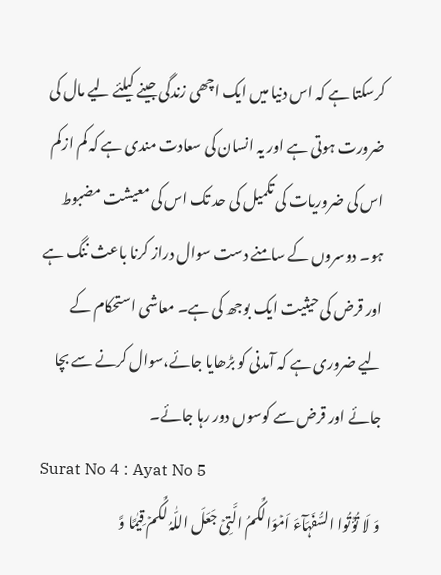کرسکتا ہے کہ اس دنیا میں ایک اچھی زندگی جینے کیلئے لیے مال کی ضرورت ہوتی ہے اور یہ انسان کی سعادت مندی ہے کہ کم ازکم اس کی ضروریات کی تکمیل کی حد تک اس کی معیشت مضبوط ہو۔ دوسروں کے سامنے دست سوال دراز کرنا باعث ننگ ہے اور قرض کی حیثیت ایک بوجھ کی ہے۔ معاشی استحکام کے لیے ضروری ہے کہ آمدنی کو بڑھایا جائے،سوال کرنے سے بچا جائے اور قرض سے کوسوں دور رہا جائے۔
Surat No 4 : Ayat No 5
وَ لَا تُؤۡتُوا السُّفَہَآءَ اَمۡوَالَکُمُ الَّتِیۡ جَعَلَ اللّٰہُ لَکُمۡ قِیٰمًا وَّ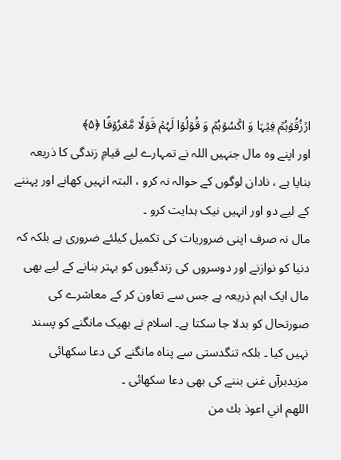ارۡزُقُوۡہُمۡ فِیۡہَا وَ اکۡسُوۡہُمۡ وَ قُوۡلُوۡا لَہُمۡ قَوۡلًا مَّعۡرُوۡفًا ﴿۵﴾
اور اپنے وہ مال جنہیں اللہ نے تمہارے لیے قیامِ زندگی کا ذریعہ بنایا ہے ، نادان لوگوں کے حوالہ نہ کرو ، البتہ انہیں کھانے اور پہننے کے لیے دو اور انہیں نیک ہدایت کرو ۔
مال نہ صرف اپنی ضروریات کی تکمیل کیلئے ضروری ہے بلکہ کہ دنیا کو نوازنے اور دوسروں کی زندگیوں کو بہتر بنانے کے لیے بھی مال ایک اہم ذریعہ ہے جس سے تعاون کر کے معاشرے کی صورتحال کو بدلا جا سکتا ہے۔ اسلام نے بھیک مانگنے کو پسند نہیں کیا ۔ بلکہ تنگدستی سے پناہ مانگنے کی دعا سکھائی مزیدبرآں غنی بننے کی بھی دعا سکھائی ۔
اللهم اني اعوذ بك من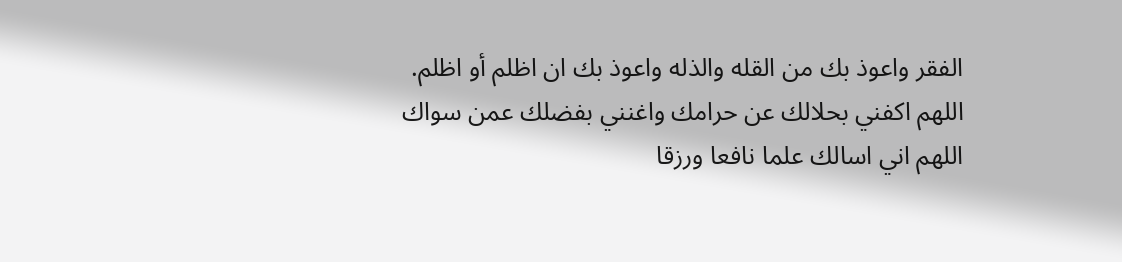الفقر واعوذ بك من القله والذله واعوذ بك ان اظلم أو اظلم.
اللهم اكفني بحلالك عن حرامك واغنني بفضلك عمن سواك
اللهم اني اسالك علما نافعا ورزقا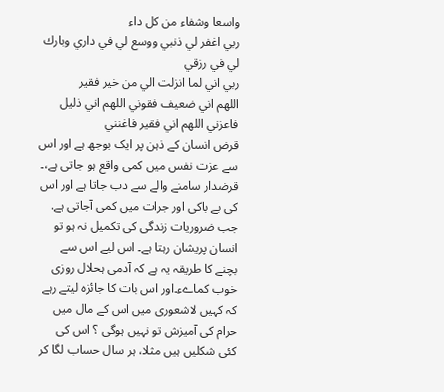واسعا وشفاء من كل داء
ربي اغفر لي ذنبي ووسع لي في داري وبارك لي في رزقي
ربي اني لما انزلت الي من خير فقير
اللهم اني ضعيف فقوني اللهم اني ذليل فاعزني اللهم اني فقير فاغنني
قرض انسان کے ذہن پر ایک بوجھ ہے اور اس سے عزت نفس میں کمی واقع ہو جاتی ہے،۔ قرضدار سامنے والے سے دب جاتا ہے اور اس کی بے باکی اور جرات میں کمی آجاتی ہے.
جب ضروریات زندگی کی تکمیل نہ ہو تو انسان پریشان رہتا ہے۔ اس لیے اس سے بچنے کا طریقہ یہ ہے کہ آدمی ہحلال روزی خوب کماےء۔اور اس بات کا جائزہ لیتے رہے کہ کہیں لاشعوری میں اس کے مال میں حرام کی آمیزش تو نہیں ہوگی ؟ اس کی کئی شکلیں ہیں مثلا، ہر سال حساب لگا کر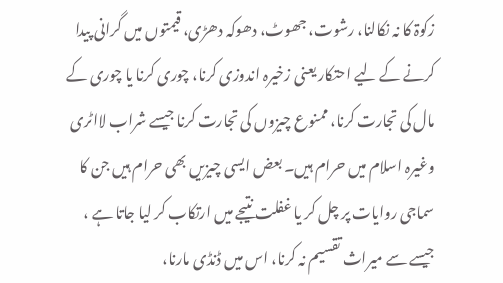زکوۃ کا نہ نکالنا، رشوت، جھوٹ، دھوکہ دھڑی، قیمتوں میں گرانی پیدا کرنے کے لیے احتکار یعنی زخیرہ اندوزی کرنا، چوری کرنا یا چوری کے مال کی تجارت کرنا، ممنوع چیزوں کی تجارت کرنا جیسے شراب لااٹری وغیرہ اسلام میں حرام ہیں۔ بعض ایسی چیزیں بھی حرام ہیں جن کا سماجی روایات پر چل کر یا غفلت نتیجے میں ارتکاب کر لیا جاتا ہے ، جیسے سے میراث تقسیم نہ کرنا، اس میں ڈنڈی مارنا،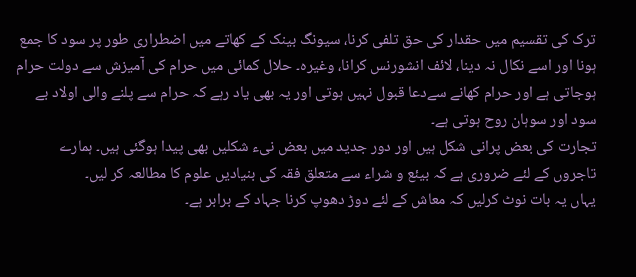ترک کی تقسیم میں حقدار کی حق تلفی کرنا، سیونگ بینک کے کھاتے میں اضطراری طور پر سود کا جمع ہونا اور اسے نکال نہ دینا، لائف انشورنس کرانا، وغیرہ۔ حلال کمائی میں حرام کی آمیزش سے دولت حرام ہوجاتی ہے اور حرام کھانے سےدعا قبول نہیں ہوتی اور یہ بھی یاد رہے کہ حرام سے پلنے والی اولاد بے سود اور سوہان روح ہوتی ہے۔
تجارت کی بعض پرانی شکل ہیں اور دور جدید میں بعض نیء شکلیں بھی پیدا ہوگئی ہیں۔ ہمارے تاجروں کے لئے ضروری ہے کہ بیئع و شراء سے متعلق فقہ کی بنیادیں علوم کا مطالعہ کر لیں۔
یہاں یہ بات نوٹ کرلیں کہ معاش کے لئے دوڑ دھوپ کرنا جہاد کے برابر ہے۔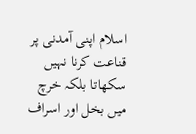اسلام اپنی آمدنی پر قناعت کرنا نہیں سکھاتا بلکہ خرچ میں بخل اور اسراف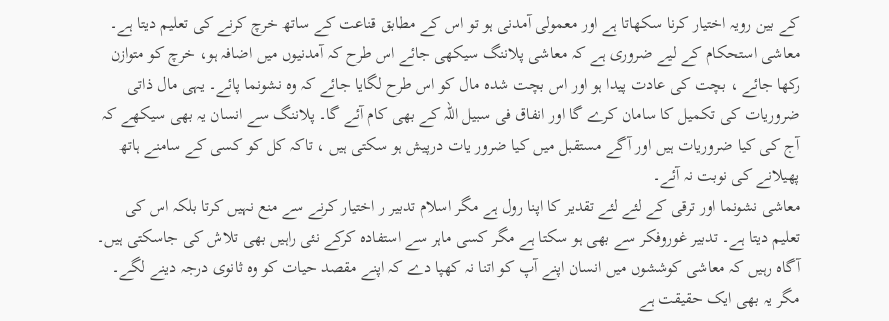کے بین رویہ اختیار کرنا سکھاتا ہے اور معمولی آمدنی ہو تو اس کے مطابق قناعت کے ساتھ خرچ کرنے کی تعلیم دیتا ہے۔
معاشی استحکام کے لیے ضروری ہے کہ معاشی پلاننگ سیکھی جائے اس طرح کہ آمدنیوں میں اضافہ ہو، خرچ کو متوازن رکھا جائے ، بچت کی عادت پیدا ہو اور اس بچت شدہ مال کو اس طرح لگایا جائے کہ وہ نشونما پائے۔ یہی مال ذاتی ضروریات کی تکمیل کا سامان کرے گا اور انفاق فی سبیل اللہ کے بھی کام آئے گا۔ پلاننگ سے انسان یہ بھی سیکھے کہ آج کی کیا ضروریات ہیں اور آگے مستقبل میں کیا ضرور یات درپیش ہو سکتی ہیں ، تاکہ کل کو کسی کے سامنے ہاتھ پھیلانے کی نوبت نہ آئے۔
معاشی نشونما اور ترقی کے لئے لئے تقدیر کا اپنا رول ہے مگر اسلام تدبیر ر اختیار کرنے سے منع نہیں کرتا بلکہ اس کی تعلیم دیتا ہے۔ تدبیر غوروفکر سے بھی ہو سکتا ہے مگر کسی ماہر سے استفادہ کرکے نئی راہیں بھی تلاش کی جاسکتی ہیں۔
آگاہ رہیں کہ معاشی کوششوں میں انسان اپنے آپ کو اتنا نہ کھپا دے کہ اپنے مقصد حیات کو وہ ثانوی درجہ دینے لگے۔ مگر یہ بھی ایک حقیقت ہے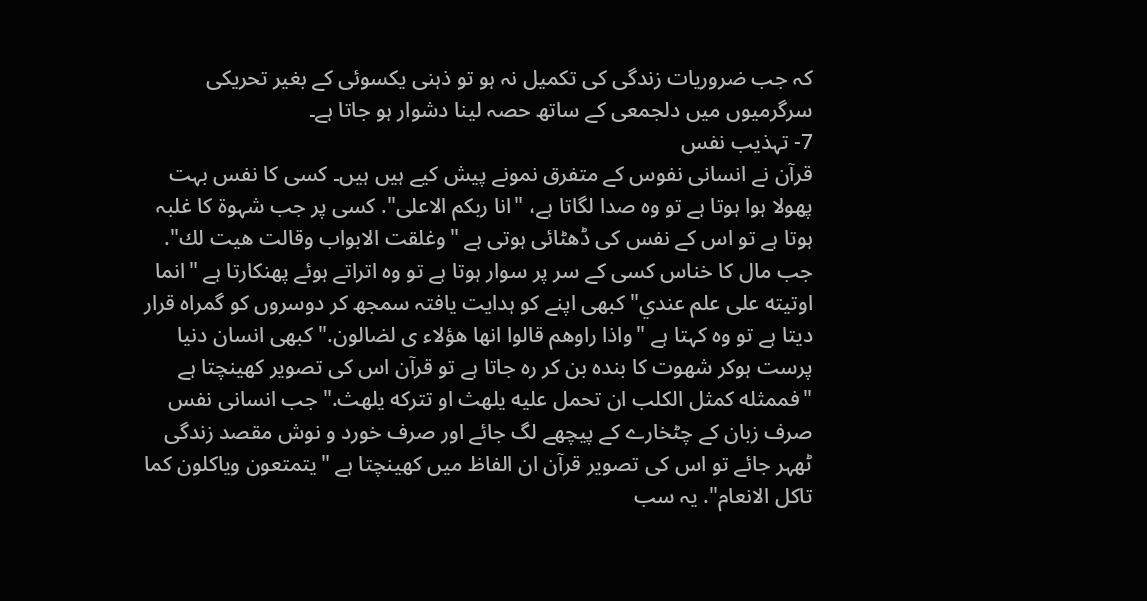کہ جب ضروریات زندگی کی تکمیل نہ ہو تو ذہنی یکسوئی کے بغیر تحریکی سرگرمیوں میں دلجمعی کے ساتھ حصہ لینا دشوار ہو جاتا ہے۔
7- تہذیب نفس
قرآن نے انسانی نفوس کے متفرق نمونے پیش کیے ہیں ہیں۔ کسی کا نفس بہت پھولا ہوا ہوتا ہے تو وہ صدا لگاتا ہے، "انا ربكم الاعلى". کسی پر جب شہوۃ کا غلبہ ہوتا ہے تو اس کے نفس کی ڈھٹائی ہوتی ہے "وغلقت الابواب وقالت هيت لك". جب مال کا خناس کسی کے سر پر سوار ہوتا ہے تو وہ اتراتے ہوئے پھنکارتا ہے "انما اوتيته على علم عندي" کبھی اپنے کو ہدایت یافتہ سمجھ کر دوسروں کو گمراہ قرار دیتا ہے تو وہ کہتا ہے "واذا راوهم قالوا انها هؤلاء ى لضالون." کبھی انسان دنیا پرست ہوکر شھوت کا بندہ بن کر رہ جاتا ہے تو قرآن اس کی تصویر کھینچتا ہے "فممثله كمثل الكلب ان تحمل عليه يلهث او تتركه يلهث." جب انسانی نفس صرف زبان کے چٹخارے کے پیچھے لگ جائے اور صرف خورد و نوش مقصد زندگی ٹھہر جائے تو اس کی تصویر قرآن ان الفاظ میں کھینچتا ہے "يتمتعون وياكلون كما تاكل الانعام". یہ سب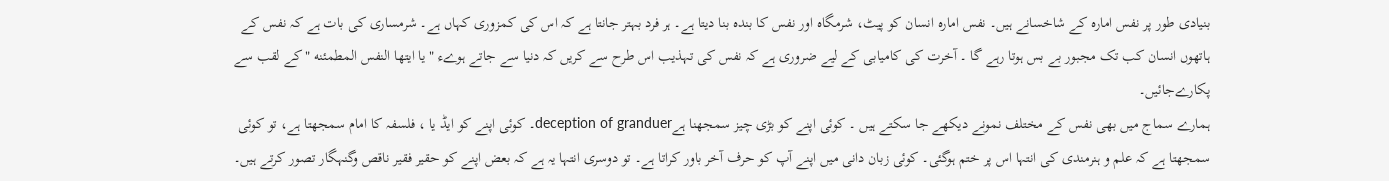بنیادی طور پر نفس امارہ کے شاخسانے ہیں۔ نفس امارہ انسان کو پیٹ، شرمگاہ اور نفس کا بندہ بنا دیتا ہے۔ ہر فرد بہتر جانتا ہے کہ اس کی کمزوری کہاں ہے۔ شرمساری کی بات ہے کہ نفس کے ہاتھوں انسان کب تک مجبور بے بس ہوتا رہے گا ۔ آخرت کی کامیابی کے لیے ضروری ہے کہ نفس کی تہذیب اس طرح سے کریں کہ دنیا سے جاتے ہوےء "يا ايتها النفس المطمئنه "کے لقب سے پکارےجائیں۔
ہمارے سماج میں بھی نفس کے مختلف نمونے دیکھے جا سکتے ہیں ۔ کوئی اپنے کو بڑی چیز سمجھنا ہےdeception of granduer۔ کوئی اپنے کو ایڈ یا ، فلسفہ کا امام سمجھتا ہے، تو کوئی سمجھتا ہے کہ علم و ہنرمندی کی انتہا اس پر ختم ہوگئی۔ کوئی زبان دانی میں اپنے آپ کو حرف آخر باور کراتا ہے۔ تو دوسری انتہا یہ ہے کہ بعض اپنے کو حقیر فقیر ناقص وگنہگار تصور کرتے ہیں۔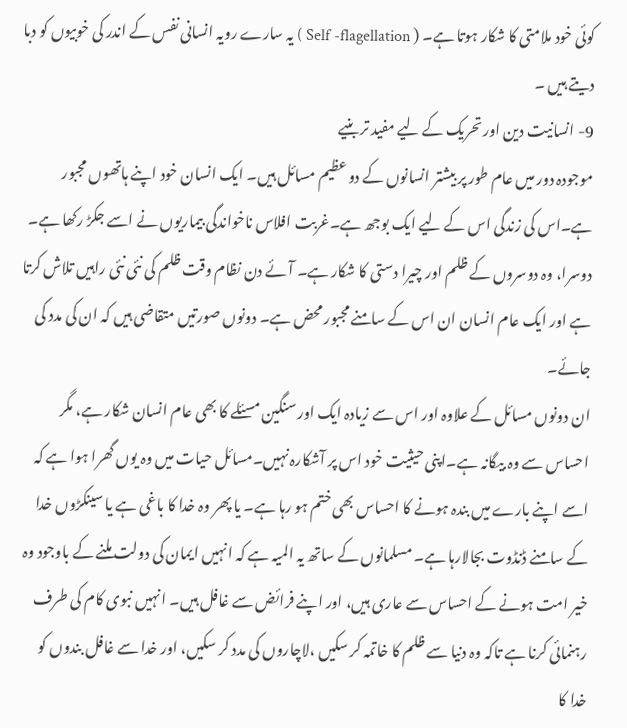کوئی خود ملامتی کا شکار ہوتا ہے۔ ( Self -flagellation ) یہ سارے رویہ انسانی نفس کے اندر کی خوبیوں کو دبا دیتے ہیں ۔
9- انسانیت دین اور تحریک کے لیے مفید تر بنیے
موجودہ دور میں عام طور پر بیشتر انسانوں کے دو عظیم مسائل ہیں۔ ایک انسان خود اپنے ہاتھوں مجبور ہے۔اس کی زندگی اس کے لیے ایک بوجھ ہے۔غربت افلاس ناخواندگی بیماریوں نے اسے جکڑ رکھا ہے۔ دوسرا، وہ دوسروں کے ظلم اور چیرا دستی کا شکار ہے۔ آئے دن نظام وقت ظلم کی نئی نئی راہیں تلاش کرتا ہے اور ایک عام انسان ان اس کے سامنے مجبور محض ہے۔ دونوں صورتیں متقاضی ہیں کہ ان کی مدد کی جائے۔
ان دونوں مسائل کے علاوہ اور اس سے زیادہ ایک اور سنگین مسئلے کا بھی عام انسان شکار ہے، مگر احساس سے وہ بیگانہ ہے۔اپنی حیثیت خود اس پر آشکارہ نہیں۔مسائل حیات میں وہ یوں گھرا ہوا ہے کہ اسے اپنے بارے میں بندہ ہونے کا احساس بھی ختم ہو رہا ہے۔ یا پھر وہ خدا کا باغی ہے یا سینکڑوں خدا کے سامنے ڈنڈوت بجالارہا ہے۔ مسلمانوں کے ساتھ یہ المیہ ہے کہ انہیں ایمان کی دولت ملنے کے باوجود وہ خیر امت ہونے کے احساس سے عاری ہیں، اور اپنے فرائض سے غافل ہیں۔ انہیں نبوی کام کی طرف رہنمائی کرنا ہے تاکہ وہ دنیا سے ظلم کا خاتمہ کر سکیں ،لاچاروں کی مدد کر سکیں، اور خدا سے غافل بندوں کو خدا کا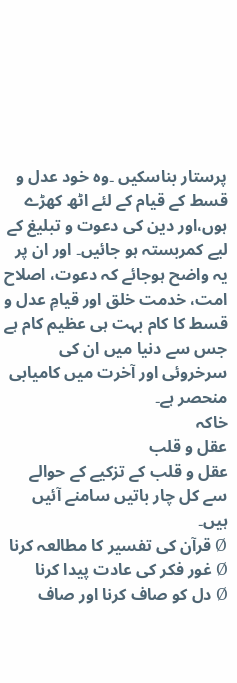پرستار بناسکیں ۔وہ خود عدل و قسط کے قیام کے لئے اٹھ کھڑے ہوں،اور دین کی دعوت و تبلیغ کے لیے کمربستہ ہو جائیں۔ اور ان پر یہ واضح ہوجائے کہ دعوت، اصلاح امت، خدمت خلق اور قیامِ عدل و قسط کا کام بہت ہی عظیم کام ہے جس سے دنیا میں ان کی سرخروئی اور آخرت میں کامیابی منحصر ہے۔
خاکہ
عقل و قلب
عقل و قلب کے تزکیے کے حوالے سے کل چار باتیں سامنے آئیں ہیں۔
Ø قرآن کی تفسیر کا مطالعہ کرنا
Ø غور فکر کی عادت پیدا کرنا
Ø دل کو صاف کرنا اور صاف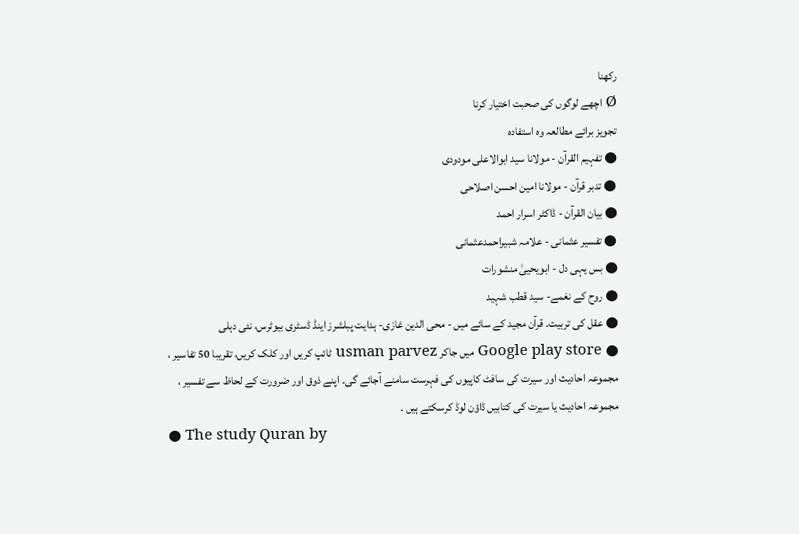رکھنا
Ø اچھے لوگوں کی صحبت اختیار کرنا
تجویز برائے مطالعہ وہ استفادہ
● تفہیم القرآن - مولانا سید ابوالاعلی مودودی
● تدبر قرآن - مولانا امین احسن اصلاحی
● بیان القرآن - ڈاکٹر اسرار احمد
● تفسیر عثمانی - علامہ شبیراحمدعثمانی
● بس یہی دل - ابویحییٰ منشورات
● روح کے نغمے- سید قطب شہید
● عقل کی تربیت۔ قرآن مجید کے سائے میں - محی الدین غازی- ہدایت پبلشرز اینڈ ڈسٹری بیوٹرس، نئی دہلی
● Google play store میں جاکر usman parvez ٹائپ کریں اور کلک کریں، تقریبا 50 تفاسیر ، مجموعہ احادیث اور سیرت کی سافٹ کاپیوں کی فہرست سامنے آجائے گی۔ اپنے ذوق اور ضرورت کے لحاظ سے تفسیر ، مجموعہ احادیث یا سیرت کی کتابیں ڈاؤن لوڈ کرسکتے ہیں ۔
● The study Quran by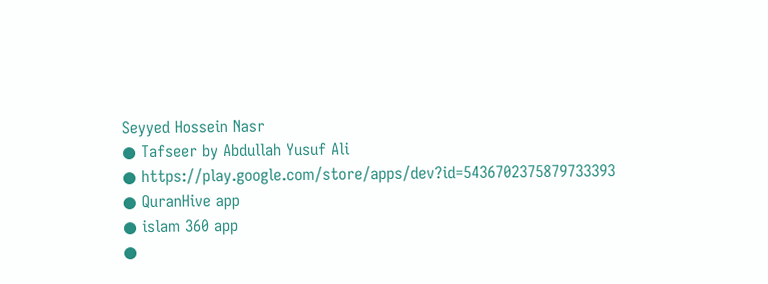Seyyed Hossein Nasr
● Tafseer by Abdullah Yusuf Ali
● https://play.google.com/store/apps/dev?id=5436702375879733393
● QuranHive app
● islam 360 app
●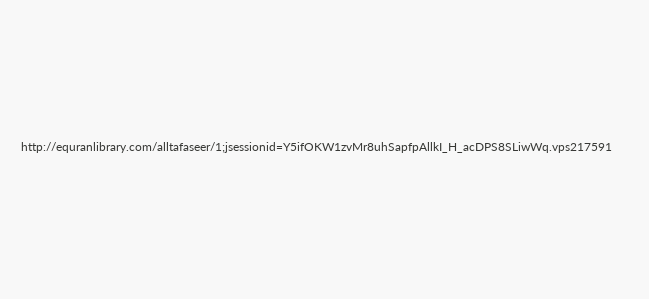http://equranlibrary.com/alltafaseer/1;jsessionid=Y5ifOKW1zvMr8uhSapfpAllkI_H_acDPS8SLiwWq.vps217591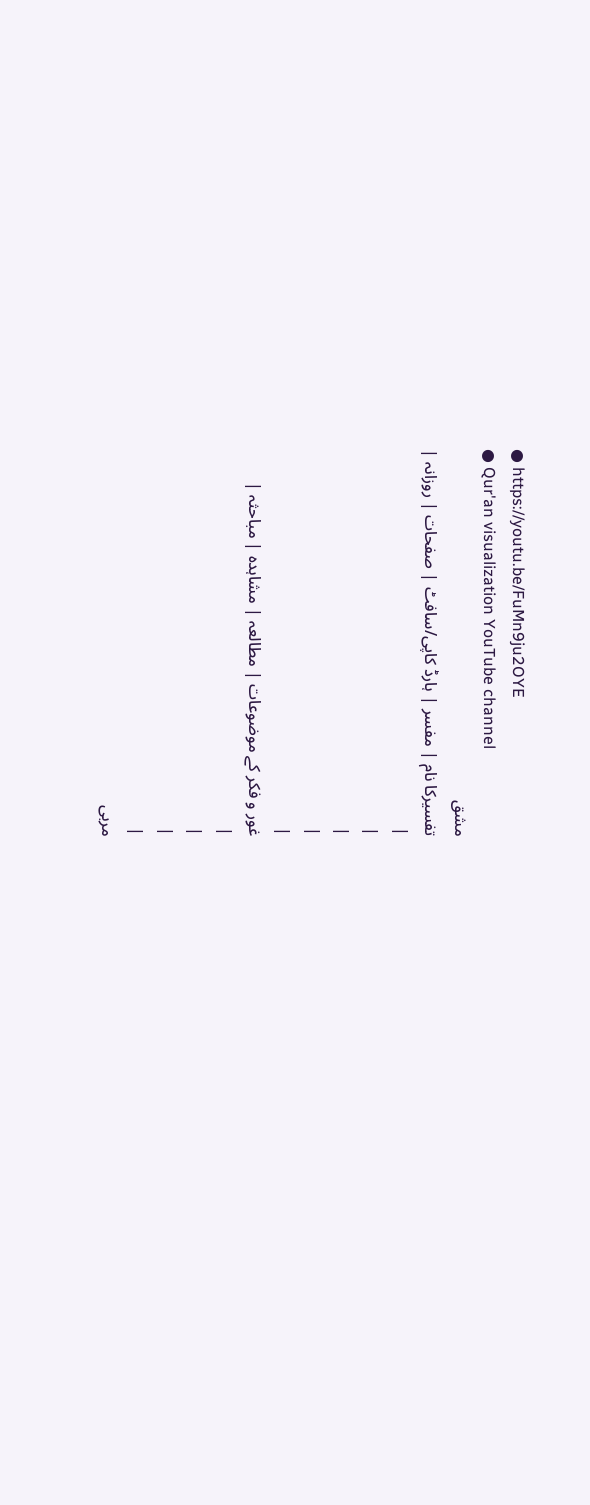● https://youtu.be/FuMn9ju2OYE
● Qur'an visualization YouTube channel
مشق
تفسیرکا نام | مفسر | ہارڈ کاپی/سافٹ | صفحات | روزانہ |
|
|
|
|
|
غور و فکر کے موضوعات | مطالعہ | مشاہدہ | مباحثہ |
|
|
|
|
مربی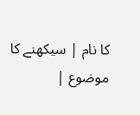کا نام | سیکھنے کا موضوع |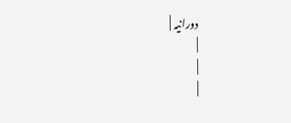دورانیہ |
|
|
|